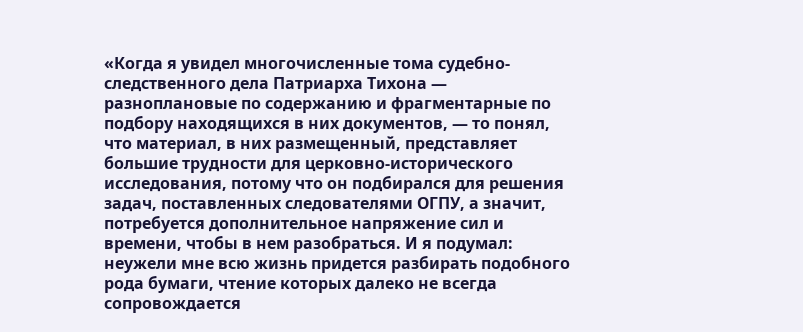«Когда я увидел многочисленные тома судебно-следственного дела Патриарха Тихона — разноплановые по содержанию и фрагментарные по подбору находящихся в них документов, — то понял, что материал, в них размещенный, представляет большие трудности для церковно-исторического исследования, потому что он подбирался для решения задач, поставленных следователями ОГПУ, а значит, потребуется дополнительное напряжение сил и времени, чтобы в нем разобраться. И я подумал: неужели мне всю жизнь придется разбирать подобного рода бумаги, чтение которых далеко не всегда сопровождается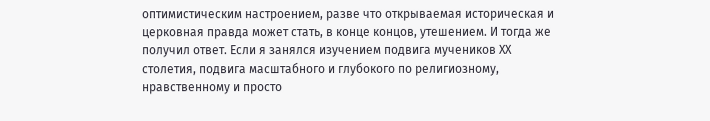оптимистическим настроением, разве что открываемая историческая и церковная правда может стать, в конце концов, утешением. И тогда же получил ответ. Если я занялся изучением подвига мучеников ХХ столетия, подвига масштабного и глубокого по религиозному, нравственному и просто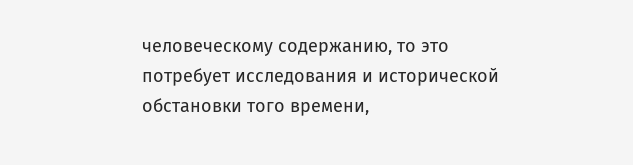человеческому содержанию, то это потребует исследования и исторической обстановки того времени,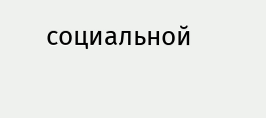социальной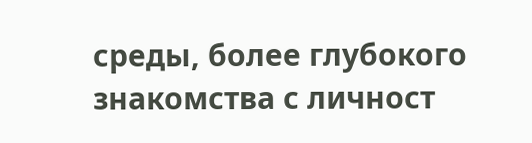среды, более глубокого знакомства с личност